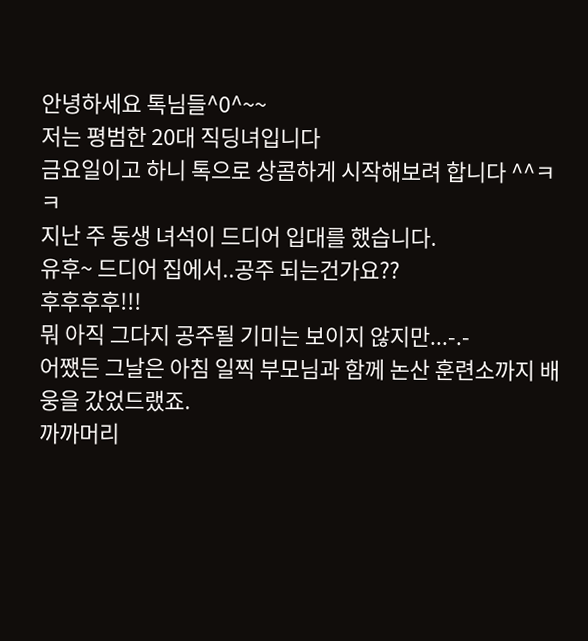안녕하세요 톡님들^0^~~
저는 평범한 20대 직딩녀입니다
금요일이고 하니 톡으로 상콤하게 시작해보려 합니다 ^^ㅋㅋ
지난 주 동생 녀석이 드디어 입대를 했습니다.
유후~ 드디어 집에서..공주 되는건가요??
후후후후!!!
뭐 아직 그다지 공주될 기미는 보이지 않지만...-.-
어쨌든 그날은 아침 일찍 부모님과 함께 논산 훈련소까지 배웅을 갔었드랬죠.
까까머리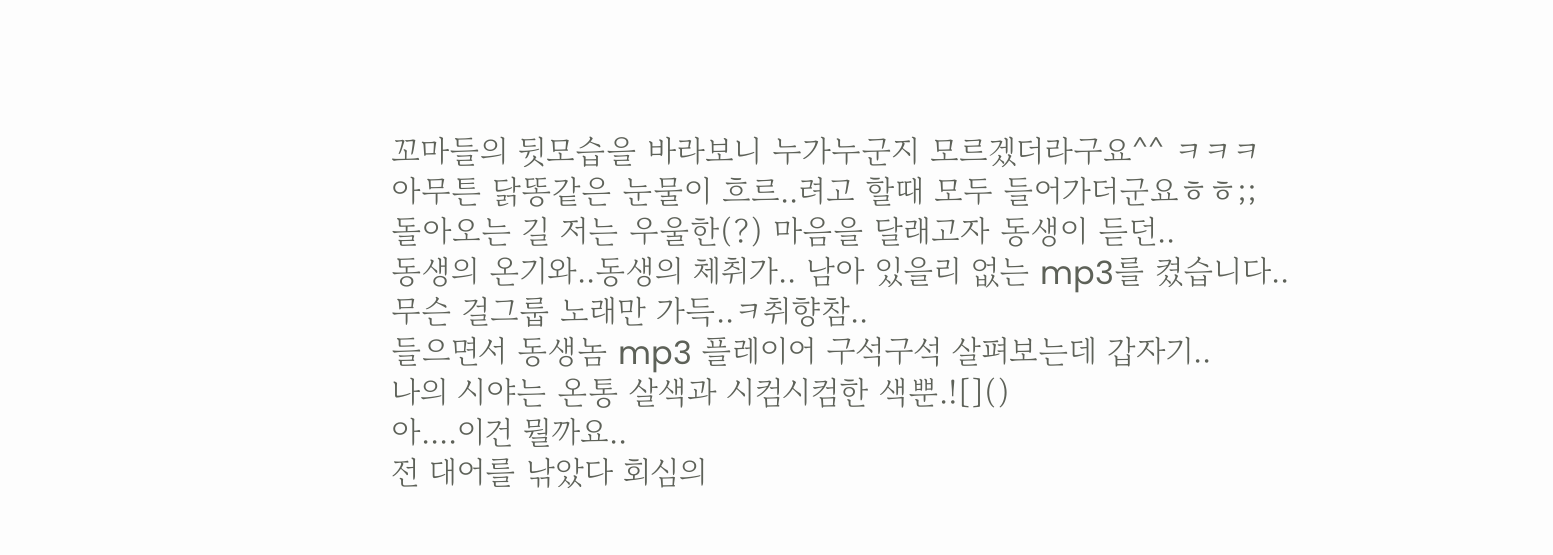꼬마들의 뒷모습을 바라보니 누가누군지 모르겠더라구요^^ ㅋㅋㅋ
아무튼 닭똥같은 눈물이 흐르..려고 할때 모두 들어가더군요ㅎㅎ;;
돌아오는 길 저는 우울한(?) 마음을 달래고자 동생이 듣던..
동생의 온기와..동생의 체취가.. 남아 있을리 없는 mp3를 켰습니다..
무슨 걸그룹 노래만 가득..ㅋ취향참..
들으면서 동생놈 mp3 플레이어 구석구석 살펴보는데 갑자기..
나의 시야는 온통 살색과 시컴시컴한 색뿐.![]()
아....이건 뭘까요..
전 대어를 낚았다 회심의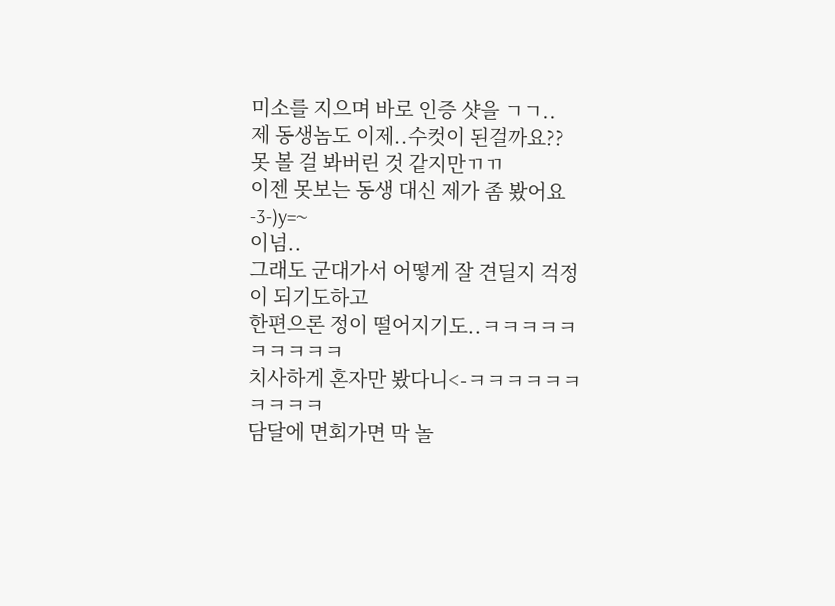미소를 지으며 바로 인증 샷을 ㄱㄱ..
제 동생놈도 이제..수컷이 된걸까요??
못 볼 걸 봐버린 것 같지만ㄲㄲ
이젠 못보는 동생 대신 제가 좀 봤어요 -3-)y=~
이넘..
그래도 군대가서 어떻게 잘 견딜지 걱정이 되기도하고
한편으론 정이 떨어지기도..ㅋㅋㅋㅋㅋㅋㅋㅋㅋㅋ
치사하게 혼자만 봤다니<-ㅋㅋㅋㅋㅋㅋㅋㅋㅋㅋ
담달에 면회가면 막 놀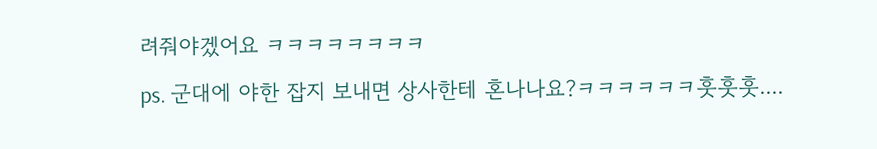려줘야겠어요 ㅋㅋㅋㅋㅋㅋㅋㅋ
ps. 군대에 야한 잡지 보내면 상사한테 혼나나요?ㅋㅋㅋㅋㅋㅋ훗훗훗....